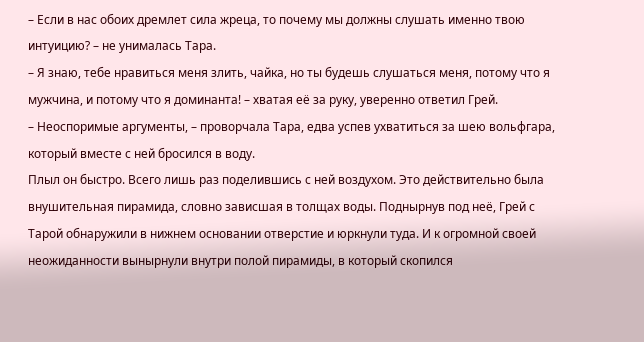– Если в нас обоих дремлет сила жреца, то почему мы должны слушать именно твою интуицию? – не унималась Тара.
– Я знаю, тебе нравиться меня злить, чайка, но ты будешь слушаться меня, потому что я мужчина, и потому что я доминанта! – хватая её за руку, уверенно ответил Грей.
– Неоспоримые аргументы, – проворчала Тара, едва успев ухватиться за шею вольфгара, который вместе с ней бросился в воду.
Плыл он быстро. Всего лишь раз поделившись с ней воздухом. Это действительно была внушительная пирамида, словно зависшая в толщах воды. Поднырнув под неё, Грей с Тарой обнаружили в нижнем основании отверстие и юркнули туда. И к огромной своей неожиданности вынырнули внутри полой пирамиды, в который скопился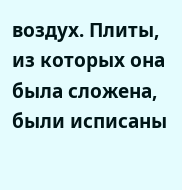воздух. Плиты, из которых она была сложена, были исписаны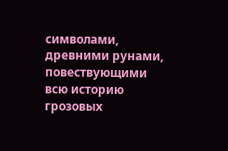символами, древними рунами, повествующими всю историю грозовых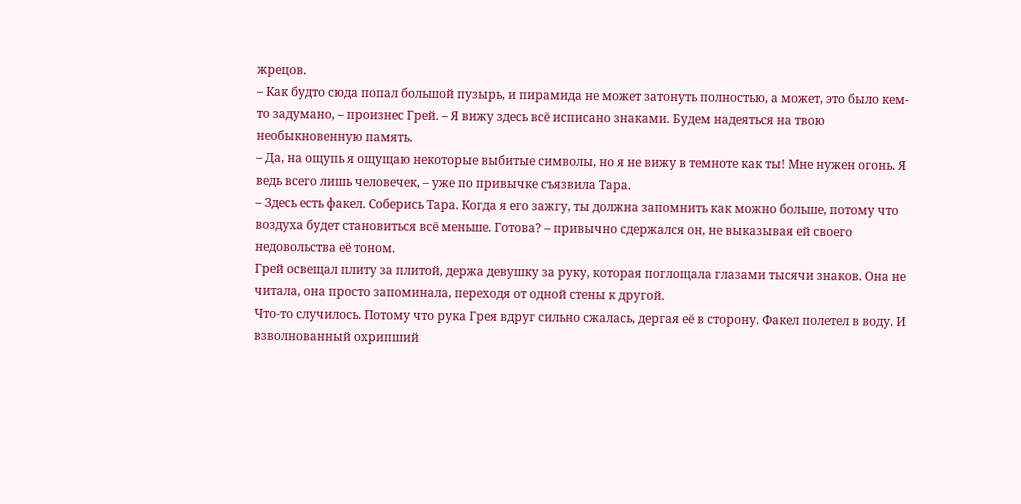жрецов.
– Как будто сюда попал большой пузырь, и пирамида не может затонуть полностью, а может, это было кем-то задумано, – произнес Грей. – Я вижу здесь всё исписано знаками. Будем надеяться на твою необыкновенную память.
– Да, на ощупь я ощущаю некоторые выбитые символы, но я не вижу в темноте как ты! Мне нужен огонь. Я ведь всего лишь человечек, – уже по привычке съязвила Тара.
– Здесь есть факел. Соберись Тара. Когда я его зажгу, ты должна запомнить как можно больше, потому что воздуха будет становиться всё меньше. Готова? – привычно сдержался он, не выказывая ей своего недовольства её тоном.
Грей освещал плиту за плитой, держа девушку за руку, которая поглощала глазами тысячи знаков. Она не читала, она просто запоминала, переходя от одной стены к другой.
Что-то случилось. Потому что рука Грея вдруг сильно сжалась, дергая её в сторону. Факел полетел в воду. И взволнованный охрипший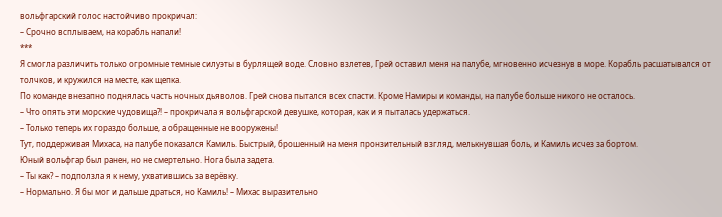вольфгарский голос настойчиво прокричал:
– Срочно всплываем, на корабль напали!
***
Я смогла различить только огромные темные силуэты в бурлящей воде. Словно взлетев, Грей оставил меня на палубе, мгновенно исчезнув в море. Корабль расшатывался от толчков, и кружился на месте, как щепка.
По команде внезапно поднялась часть ночных дьяволов. Грей снова пытался всех спасти. Кроме Намиры и команды, на палубе больше никого не осталось.
– Что опять эти морские чудовища?! – прокричала я вольфгарской девушке, которая, как и я пыталась удержаться.
– Только теперь их гораздо больше, а обращенные не вооружены!
Тут, поддерживая Михаса, на палубе показался Камиль. Быстрый, брошенный на меня пронзительный взгляд, мелькнувшая боль, и Камиль исчез за бортом.
Юный вольфгар был ранен, но не смертельно. Нога была задета.
– Ты как? – подползла я к нему, ухватившись за верёвку.
– Нормально. Я бы мог и дальше драться, но Камиль! – Михас выразительно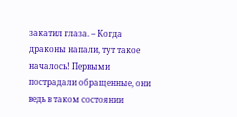закатил глаза. – Когда драконы напали, тут такое началось! Первыми пострадали обращенные, они ведь в таком состоянии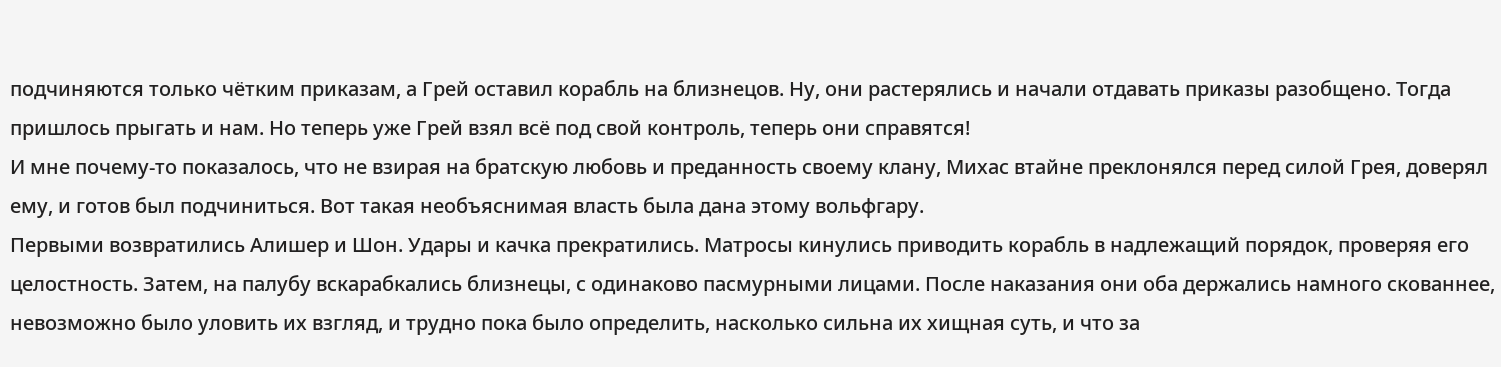подчиняются только чётким приказам, а Грей оставил корабль на близнецов. Ну, они растерялись и начали отдавать приказы разобщено. Тогда пришлось прыгать и нам. Но теперь уже Грей взял всё под свой контроль, теперь они справятся!
И мне почему-то показалось, что не взирая на братскую любовь и преданность своему клану, Михас втайне преклонялся перед силой Грея, доверял ему, и готов был подчиниться. Вот такая необъяснимая власть была дана этому вольфгару.
Первыми возвратились Алишер и Шон. Удары и качка прекратились. Матросы кинулись приводить корабль в надлежащий порядок, проверяя его целостность. Затем, на палубу вскарабкались близнецы, с одинаково пасмурными лицами. После наказания они оба держались намного скованнее, невозможно было уловить их взгляд, и трудно пока было определить, насколько сильна их хищная суть, и что за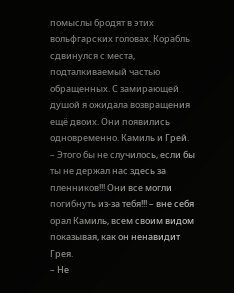помыслы бродят в этих вольфгарских головах. Корабль сдвинулся с места, подталкиваемый частью обращенных. С замирающей душой я ожидала возвращения ещё двоих. Они появились одновременно. Камиль и Грей.
– Этого бы не случилось, если бы ты не держал нас здесь за пленников!!! Они все могли погибнуть из-за тебя!!! – вне себя орал Камиль, всем своим видом показывая, как он ненавидит Грея.
– Не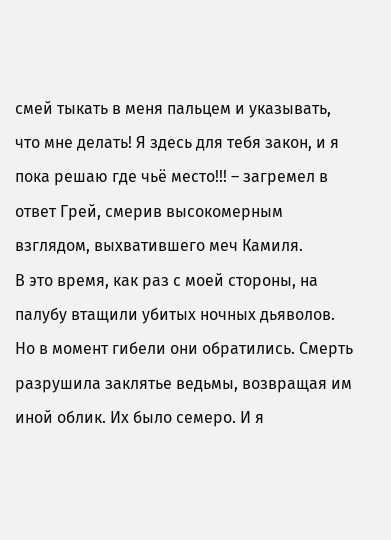смей тыкать в меня пальцем и указывать, что мне делать! Я здесь для тебя закон, и я пока решаю где чьё место!!! – загремел в ответ Грей, смерив высокомерным взглядом, выхватившего меч Камиля.
В это время, как раз с моей стороны, на палубу втащили убитых ночных дьяволов. Но в момент гибели они обратились. Смерть разрушила заклятье ведьмы, возвращая им иной облик. Их было семеро. И я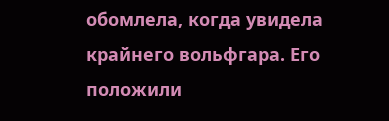обомлела, когда увидела крайнего вольфгара. Его положили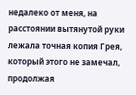недалеко от меня, на расстоянии вытянутой руки лежала точная копия Грея, который этого не замечал, продолжая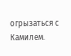огрызаться с Камилем.